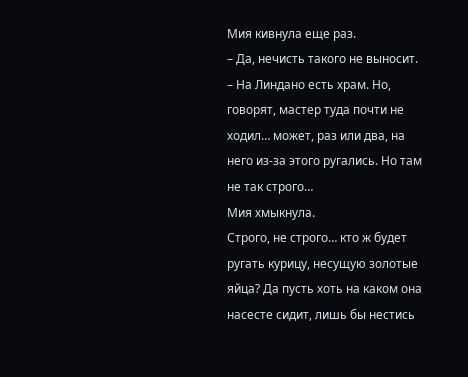Мия кивнула еще раз.
– Да, нечисть такого не выносит.
– На Линдано есть храм. Но, говорят, мастер туда почти не ходил… может, раз или два, на него из-за этого ругались. Но там не так строго…
Мия хмыкнула.
Строго, не строго… кто ж будет ругать курицу, несущую золотые яйца? Да пусть хоть на каком она насесте сидит, лишь бы нестись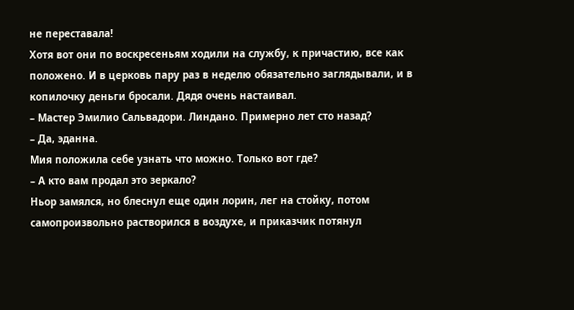не переставала!
Хотя вот они по воскресеньям ходили на службу, к причастию, все как положено. И в церковь пару раз в неделю обязательно заглядывали, и в копилочку деньги бросали. Дядя очень настаивал.
– Мастер Эмилио Сальвадори. Линдано. Примерно лет сто назад?
– Да, эданна.
Мия положила себе узнать что можно. Только вот где?
– А кто вам продал это зеркало?
Ньор замялся, но блеснул еще один лорин, лег на стойку, потом самопроизвольно растворился в воздухе, и приказчик потянул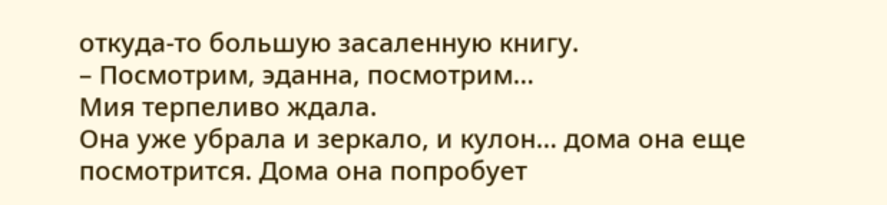откуда-то большую засаленную книгу.
– Посмотрим, эданна, посмотрим…
Мия терпеливо ждала.
Она уже убрала и зеркало, и кулон… дома она еще посмотрится. Дома она попробует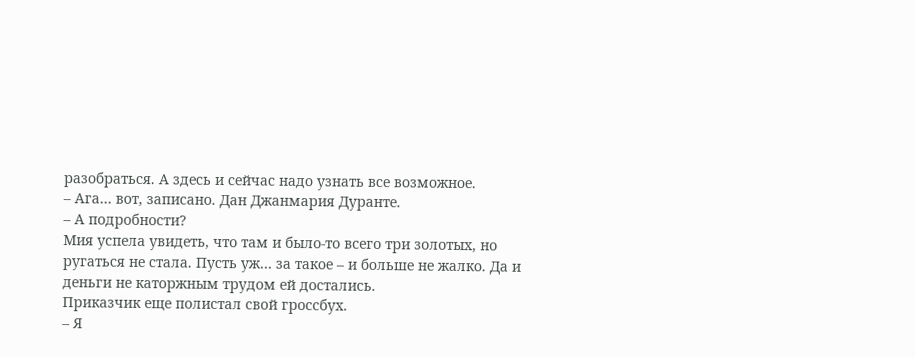разобраться. А здесь и сейчас надо узнать все возможное.
– Ага… вот, записано. Дан Джанмария Дуранте.
– А подробности?
Мия успела увидеть, что там и было-то всего три золотых, но ругаться не стала. Пусть уж… за такое – и больше не жалко. Да и деньги не каторжным трудом ей достались.
Приказчик еще полистал свой гроссбух.
– Я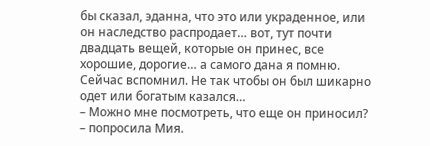бы сказал, эданна, что это или украденное, или он наследство распродает… вот, тут почти двадцать вещей, которые он принес, все хорошие, дорогие… а самого дана я помню. Сейчас вспомнил. Не так чтобы он был шикарно одет или богатым казался…
– Можно мне посмотреть, что еще он приносил? – попросила Мия.